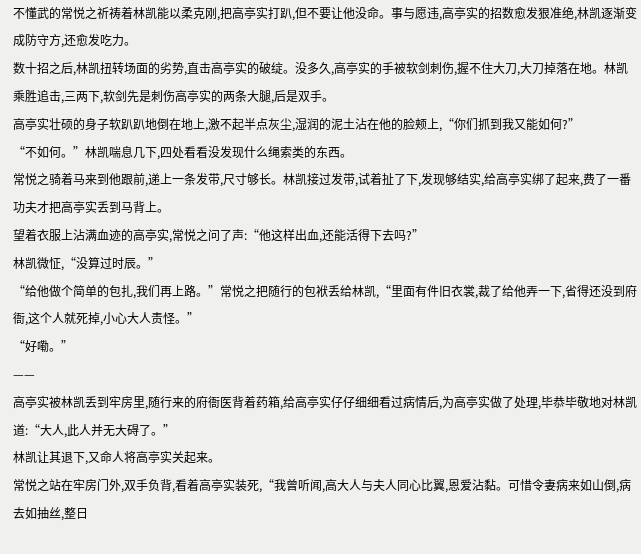不懂武的常悦之祈祷着林凯能以柔克刚,把高亭实打趴,但不要让他没命。事与愿违,高亭实的招数愈发狠准绝,林凯逐渐变成防守方,还愈发吃力。
数十招之后,林凯扭转场面的劣势,直击高亭实的破绽。没多久,高亭实的手被软剑刺伤,握不住大刀,大刀掉落在地。林凯乘胜追击,三两下,软剑先是刺伤高亭实的两条大腿,后是双手。
高亭实壮硕的身子软趴趴地倒在地上,激不起半点灰尘,湿润的泥土沾在他的脸颊上,“你们抓到我又能如何?”
“不如何。”林凯喘息几下,四处看看没发现什么绳索类的东西。
常悦之骑着马来到他跟前,递上一条发带,尺寸够长。林凯接过发带,试着扯了下,发现够结实,给高亭实绑了起来,费了一番功夫才把高亭实丢到马背上。
望着衣服上沾满血迹的高亭实,常悦之问了声:“他这样出血,还能活得下去吗?”
林凯微怔,“没算过时辰。”
“给他做个简单的包扎,我们再上路。”常悦之把随行的包袱丢给林凯,“里面有件旧衣裳,裁了给他弄一下,省得还没到府衙,这个人就死掉,小心大人责怪。”
“好嘞。”
——
高亭实被林凯丢到牢房里,随行来的府衙医背着药箱,给高亭实仔仔细细看过病情后,为高亭实做了处理,毕恭毕敬地对林凯道:“大人,此人并无大碍了。”
林凯让其退下,又命人将高亭实关起来。
常悦之站在牢房门外,双手负背,看着高亭实装死,“我曾听闻,高大人与夫人同心比翼,恩爱沾黏。可惜令妻病来如山倒,病去如抽丝,整日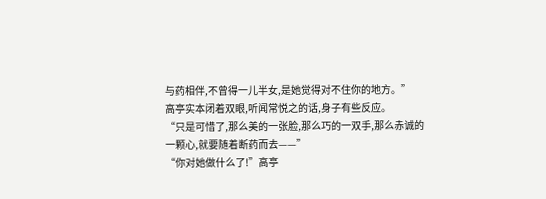与药相伴,不曾得一儿半女,是她觉得对不住你的地方。”
高亭实本闭着双眼,听闻常悦之的话,身子有些反应。
“只是可惜了,那么美的一张脸,那么巧的一双手,那么赤诚的一颗心,就要随着断药而去——”
“你对她做什么了!”高亭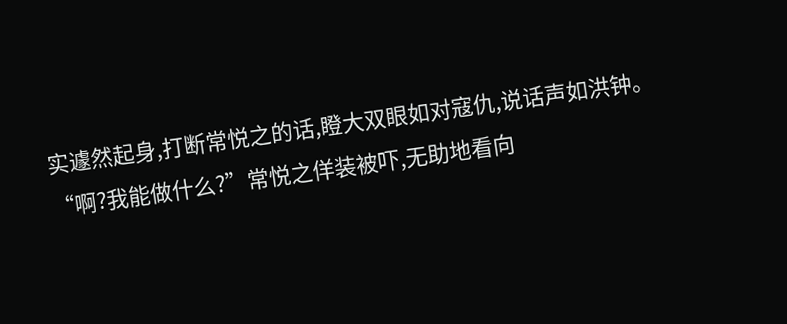实遽然起身,打断常悦之的话,瞪大双眼如对寇仇,说话声如洪钟。
“啊?我能做什么?”常悦之佯装被吓,无助地看向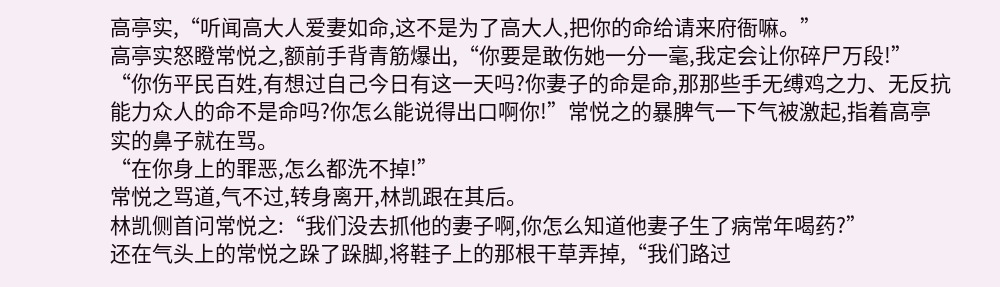高亭实,“听闻高大人爱妻如命,这不是为了高大人,把你的命给请来府衙嘛。”
高亭实怒瞪常悦之,额前手背青筋爆出,“你要是敢伤她一分一毫,我定会让你碎尸万段!”
“你伤平民百姓,有想过自己今日有这一天吗?你妻子的命是命,那那些手无缚鸡之力、无反抗能力众人的命不是命吗?你怎么能说得出口啊你!”常悦之的暴脾气一下气被激起,指着高亭实的鼻子就在骂。
“在你身上的罪恶,怎么都洗不掉!”
常悦之骂道,气不过,转身离开,林凯跟在其后。
林凯侧首问常悦之:“我们没去抓他的妻子啊,你怎么知道他妻子生了病常年喝药?”
还在气头上的常悦之跺了跺脚,将鞋子上的那根干草弄掉,“我们路过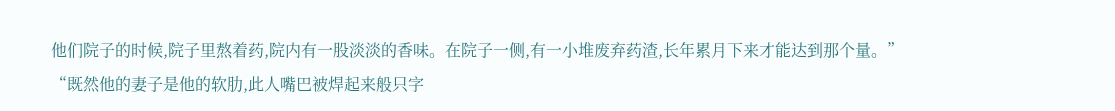他们院子的时候,院子里熬着药,院内有一股淡淡的香味。在院子一侧,有一小堆废弃药渣,长年累月下来才能达到那个量。”
“既然他的妻子是他的软肋,此人嘴巴被焊起来般只字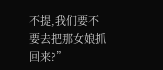不提,我们要不要去把那女娘抓回来?”